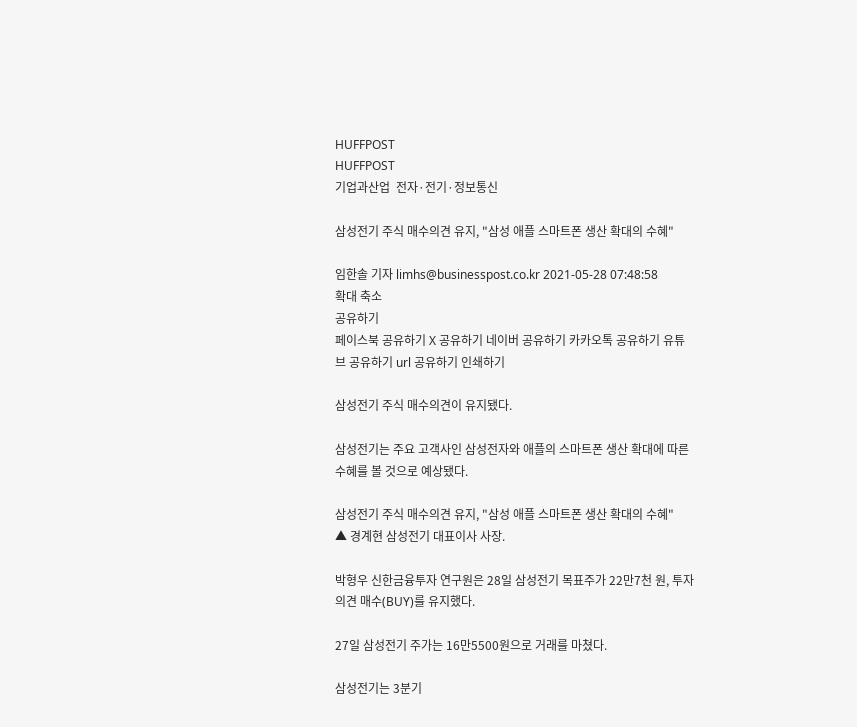HUFFPOST
HUFFPOST
기업과산업  전자·전기·정보통신

삼성전기 주식 매수의견 유지, "삼성 애플 스마트폰 생산 확대의 수혜"

임한솔 기자 limhs@businesspost.co.kr 2021-05-28 07:48:58
확대 축소
공유하기
페이스북 공유하기 X 공유하기 네이버 공유하기 카카오톡 공유하기 유튜브 공유하기 url 공유하기 인쇄하기

삼성전기 주식 매수의견이 유지됐다.

삼성전기는 주요 고객사인 삼성전자와 애플의 스마트폰 생산 확대에 따른 수혜를 볼 것으로 예상됐다.

삼성전기 주식 매수의견 유지, "삼성 애플 스마트폰 생산 확대의 수혜"
▲ 경계현 삼성전기 대표이사 사장.

박형우 신한금융투자 연구원은 28일 삼성전기 목표주가 22만7천 원, 투자의견 매수(BUY)를 유지했다.

27일 삼성전기 주가는 16만5500원으로 거래를 마쳤다.

삼성전기는 3분기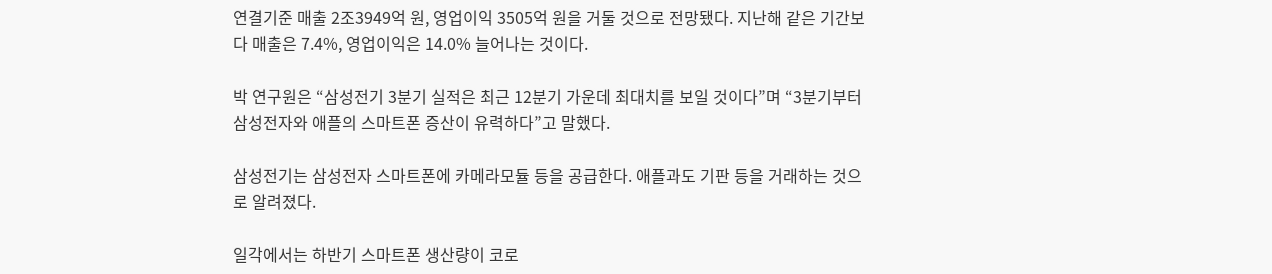연결기준 매출 2조3949억 원, 영업이익 3505억 원을 거둘 것으로 전망됐다. 지난해 같은 기간보다 매출은 7.4%, 영업이익은 14.0% 늘어나는 것이다.

박 연구원은 “삼성전기 3분기 실적은 최근 12분기 가운데 최대치를 보일 것이다”며 “3분기부터 삼성전자와 애플의 스마트폰 증산이 유력하다”고 말했다.

삼성전기는 삼성전자 스마트폰에 카메라모듈 등을 공급한다. 애플과도 기판 등을 거래하는 것으로 알려졌다.

일각에서는 하반기 스마트폰 생산량이 코로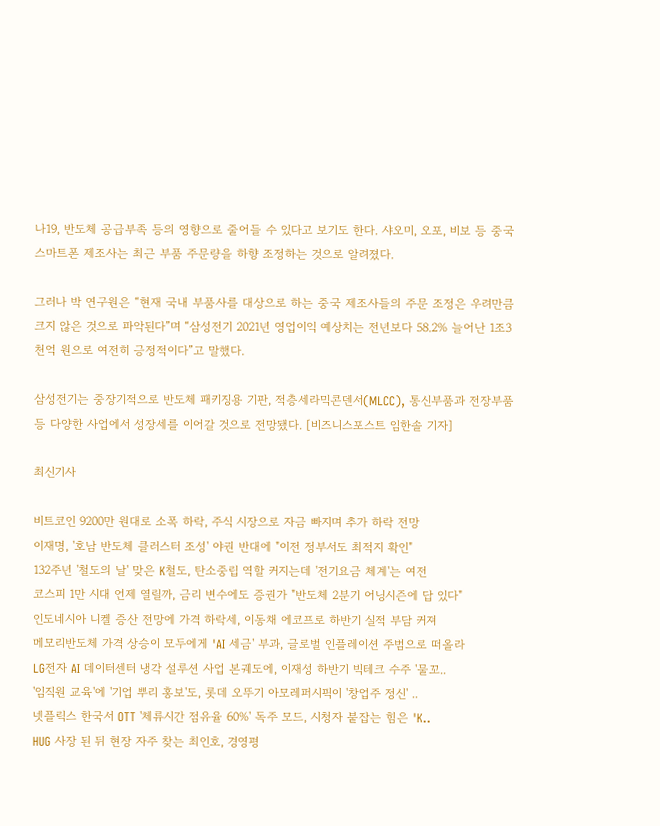나19, 반도체 공급부족 등의 영향으로 줄어들 수 있다고 보기도 한다. 샤오미, 오포, 비보 등 중국 스마트폰 제조사는 최근 부품 주문량을 하향 조정하는 것으로 알려졌다.

그러나 박 연구원은 “현재 국내 부품사를 대상으로 하는 중국 제조사들의 주문 조정은 우려만큼 크지 않은 것으로 파악된다”며 “삼성전기 2021년 영업이익 예상치는 전년보다 58.2% 늘어난 1조3천억 원으로 여전히 긍정적이다”고 말했다.

삼성전기는 중장기적으로 반도체 패키징용 기판, 적층세라믹콘덴서(MLCC), 통신부품과 전장부품 등 다양한 사업에서 성장세를 이어갈 것으로 전망됐다. [비즈니스포스트 임한솔 기자]

최신기사

비트코인 9200만 원대로 소폭 하락, 주식 시장으로 자금 빠지며 추가 하락 전망
이재명, '호남 반도체 클러스터 조성' 야권 반대에 "이전 정부서도 최적지 확인"
132주년 '철도의 날' 맞은 K철도, 탄소중립 역할 커지는데 '전기요금 체계'는 여전
코스피 1만 시대 언제 열릴까, 금리 변수에도 증권가 "반도체 2분기 어닝시즌에 답 있다"
인도네시아 니켈 증산 전망에 가격 하락세, 이동채 에코프로 하반기 실적 부담 커져
메모리반도체 가격 상승이 모두에게 'AI 세금' 부과, 글로벌 인플레이션 주범으로 떠올라
LG전자 AI 데이터센터 냉각 설루션 사업 본궤도에, 이재성 하반기 빅테크 수주 '물꼬..
'임직원 교육'에 '기업 뿌리 홍보'도, 롯데 오뚜기 아모레퍼시픽이 '창업주 정신' ..
넷플릭스 한국서 OTT '체류시간 점유율 60%' 독주 모드, 시청자 붙잡는 힘은 'K..
HUG 사장 된 뒤 현장 자주 찾는 최인호, 경영평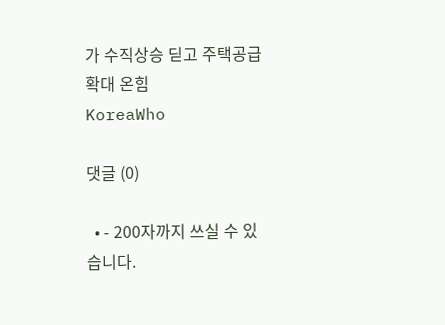가 수직상승 딛고 주택공급 확대 온힘
KoreaWho

댓글 (0)

  • - 200자까지 쓰실 수 있습니다.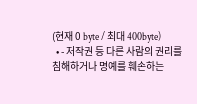(현재 0 byte / 최대 400byte)
  • - 저작권 등 다른 사람의 권리를 침해하거나 명예를 훼손하는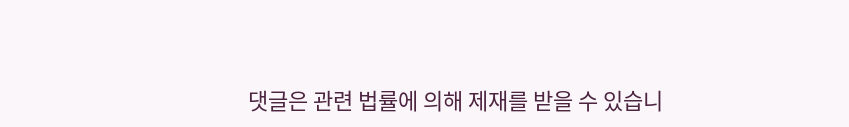댓글은 관련 법률에 의해 제재를 받을 수 있습니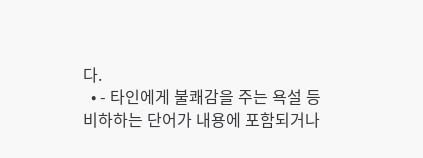다.
  • - 타인에게 불쾌감을 주는 욕설 등 비하하는 단어가 내용에 포함되거나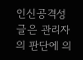인신공격성 글은 관리자의 판단에 의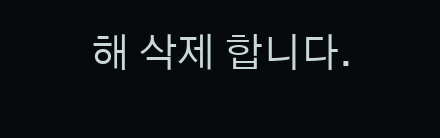해 삭제 합니다.